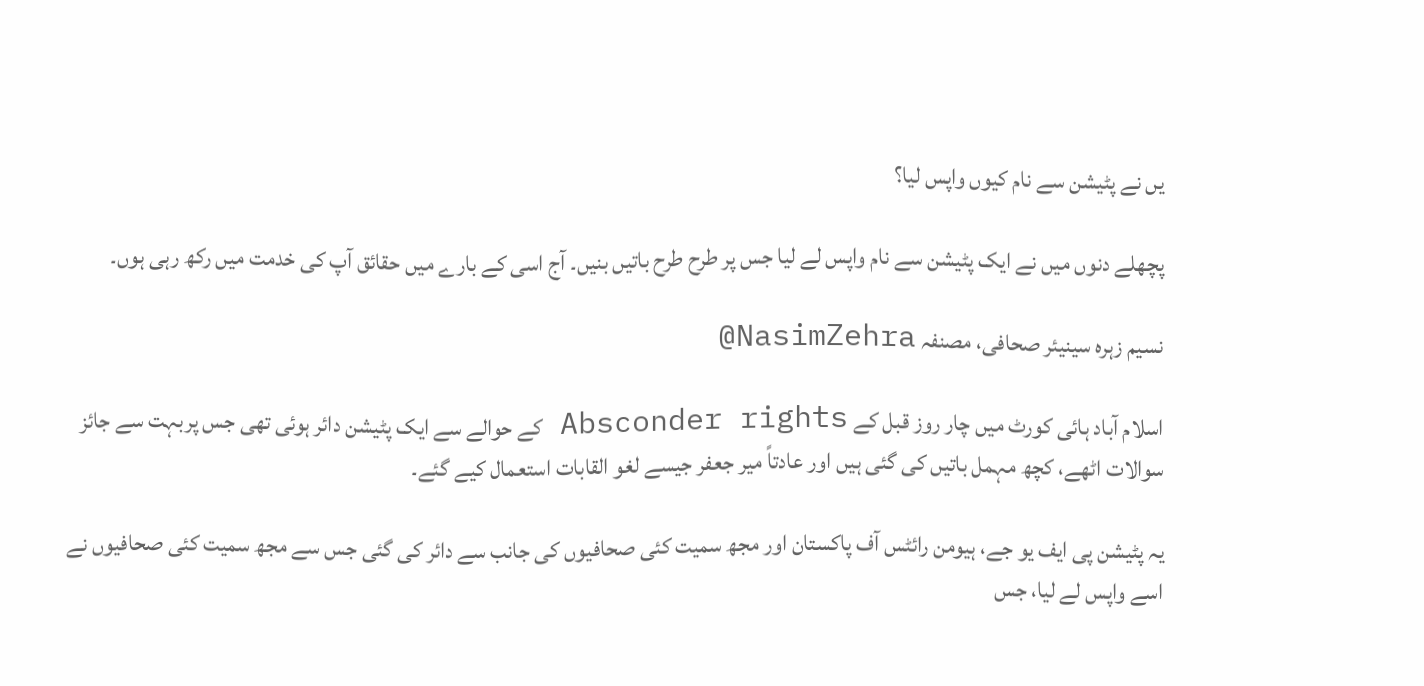یں نے پٹیشن سے نام کیوں واپس لیا؟

پچھلے دنوں میں نے ایک پٹیشن سے نام واپس لے لیا جس پر طرح طرح باتیں بنیں۔ آج اسی کے بارے میں حقائق آپ کی خدمت میں رکھ رہی ہوں۔

نسیم زہرہ سینیئر صحافی، مصنفہ NasimZehra@

اسلام آباد ہائی کورٹ میں چار روز قبل کے Absconder rights کے حوالے سے ایک پٹیشن دائر ہوئی تھی جس پربہت سے جائز سوالات اٹھے، کچھ مہمل باتیں کی گئی ہیں اور عادتاً میر جعفر جیسے لغو القابات استعمال کیے گئے۔

یہ پٹیشن پی ایف یو جے، ہیومن رائٹس آف پاکستان اور مجھ سمیت کئی صحافیوں کی جانب سے دائر کی گئی جس سے مجھ سمیت کئی صحافیوں نے اسے واپس لے لیا، جس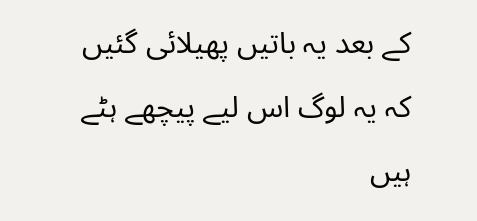کے بعد یہ باتیں پھیلائی گئیں کہ یہ لوگ اس لیے پیچھے ہٹے ہیں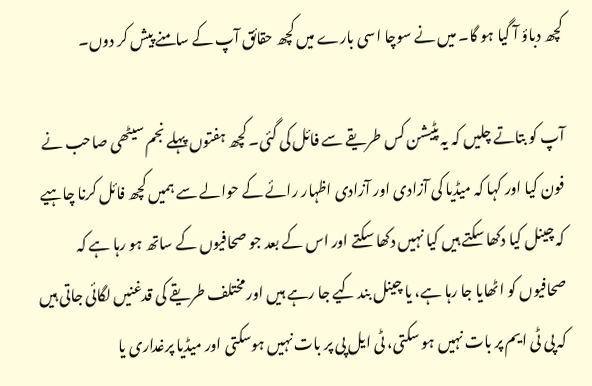کچھ دباؤ آ گیا ہو گا۔ میں نے سوچا اسی بارے میں کچھ حقائق آپ کے سامنے پیش کر دوں۔

آپ کو بتاتے چلیں کہ یہ پٹیشن کس طریقے سے فائل کی گئی۔ کچھ ہفتوں پہلے نجم سیٹھی صاحب نے فون کیا اور کہا کہ میڈیا کی آزادی اور آزادی اظہار رائے کے حوالے سے ہمیں کچھ فائل کرنا چاہیے کہ چینل کیا دکھا سکتے ہیں کیا نہیں دکھا سکتے اور اس کے بعد جو صحافیوں کے ساتھ ہو رہا ہے کہ صحافیوں کو اٹھایا جا رہا ہے، یا چینل بند کیے جا رہے ہیں اور مختلف طریقے کی قدغنیں لگائی جاتی ہیں کہ پی ٹی ایم پر بات نہیں ہو سکتی، ٹی ایل پی پر بات نہیں ہوسکتی اور میڈیا پرغداری یا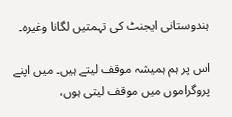ہندوستانی ایجنٹ کی تہمتیں لگانا وغیرہ۔

اس پر ہم ہمیشہ موقف لیتے ہیں۔ میں اپنے پروگراموں میں موقف لیتی ہوں،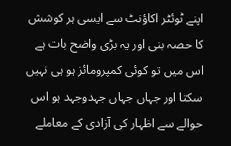اپنے ٹوئٹر اکاؤنٹ سے ایسی ہر کوشش کا حصہ بنی اور یہ بڑی واضح بات ہے اس میں تو کوئی کمپرومائز ہو ہی نہیں سکتا اور جہاں جہاں جہدوجہد ہو اس حوالے سے اظہار کی آزادی کے معاملے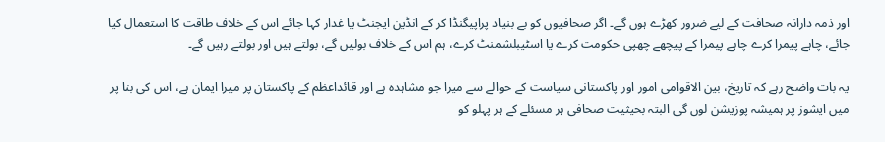اور ذمہ دارانہ صحافت کے لیے ضرور کھڑے ہوں گے۔ اگر صحافیوں کو بے بنیاد پراپیگنڈا کر کے انڈین ایجنٹ یا غدار کہا جائے اس کے خلاف طاقت کا استعمال کیا جائے، چاہے پیمرا کرے چاہے پیمرا کے پیچھے چھپی حکومت کرے یا اسٹیبلشمنٹ کرے، ہم اس کے خلاف بولیں گے، بولتے ہیں اور بولتے رہیں گے۔

یہ بات واضح رہے کہ تاریخ، بین الاقوامی امور اور پاکستانی سیاست کے حوالے سے میرا جو مشاہدہ ہے اور قائداعظم کے پاکستان پر میرا ایمان ہے، اس کی بنا پر میں ایشوز پر ہمیشہ پوزیشن لوں گی البتہ بحیثیت صحافی ہر مسئلے کے ہر پہلو کو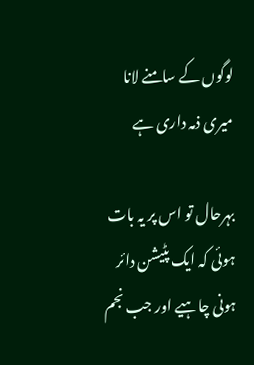لوگوں کے سامنے لانا میری ذمہ داری ہے

بہرحال تو اس پر یہ بات ہوئی کہ ایک پٹیشن دائر ہونی چاہیے اور جب نجم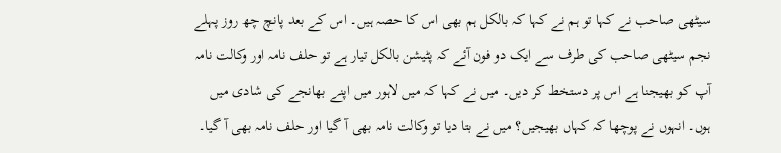سیٹھی صاحب نے کہا تو ہم نے کہا کہ بالکل ہم بھی اس کا حصہ ہیں۔ اس کے بعد پانچ چھ روز پہلے نجم سیٹھی صاحب کی طرف سے ایک دو فون آئے کہ پٹیشن بالکل تیار ہے تو حلف نامہ اور وکالت نامہ آپ کو بھیجنا ہے اس پر دستخط کر دیں۔ میں نے کہا کہ میں لاہور میں اپنے بھانجے کی شادی میں ہوں۔ انہوں نے پوچھا کہ کہاں بھیجیں؟ میں نے بتا دیا تو وکالت نامہ بھی آ گیا اور حلف نامہ بھی آ گیا۔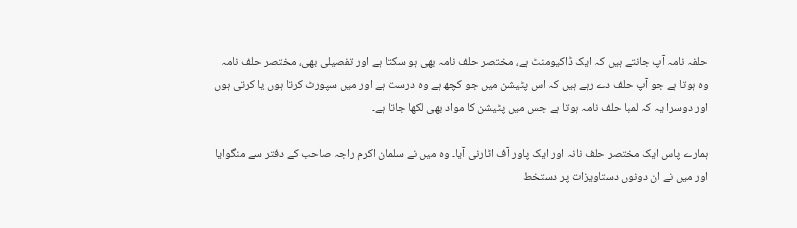حلفہ نامہ آپ جانتے ہیں کہ ایک ڈاکیومنٹ ہے، مختصر حلف نامہ بھی ہو سکتا ہے اور تفصیلی بھی، مختصر حلف نامہ وہ ہوتا ہے جو آپ حلف دے رہے ہیں کہ اس پٹیشن میں جو کچھ ہے وہ درست ہے اور میں سپورٹ کرتا ہوں یا کرتی ہوں اور دوسرا یہ کہ لمبا حلف نامہ ہوتا ہے جس میں پٹیشن کا مواد بھی لکھا جاتا ہے۔

ہمارے پاس ایک مختصر حلف نانہ اور ایک پاور آف اٹارنی آیا۔ وہ میں نے سلمان اکرم راجہ صاحب کے دفتر سے منگوایا اور میں نے ان دونوں دستاویزات پر دستخط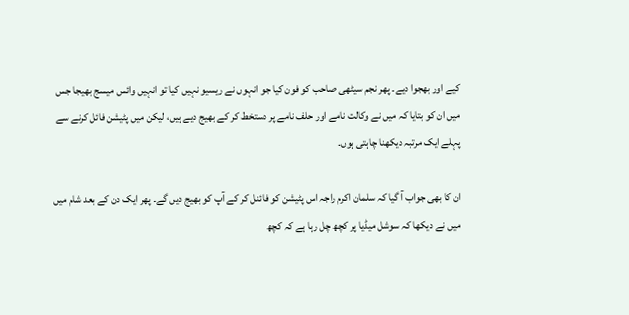کیے اور بھجوا دیے۔ پھر نجم سیٹھی صاحب کو فون کیا جو انہوں نے ریسیو نہیں کیا تو انہیں وائس میسج بھیجا جس میں ان کو بتایا کہ میں نے وکالت نامے اور حلف نامے پر دستخط کر کے بھیج دیے ہیں، لیکن میں پٹیشن فائل کرنے سے پہلے ایک مرتبہ دیکھنا چاہتی ہوں۔

ان کا بھی جواب آ گیا کہ سلمان اکرم راجہ اس پٹیشن کو فائنل کر کے آپ کو بھیج دیں گے۔ پھر ایک دن کے بعد شام میں میں نے دیکھا کہ سوشل میڈیا پر کچھ چل رہا ہے کہ کچھ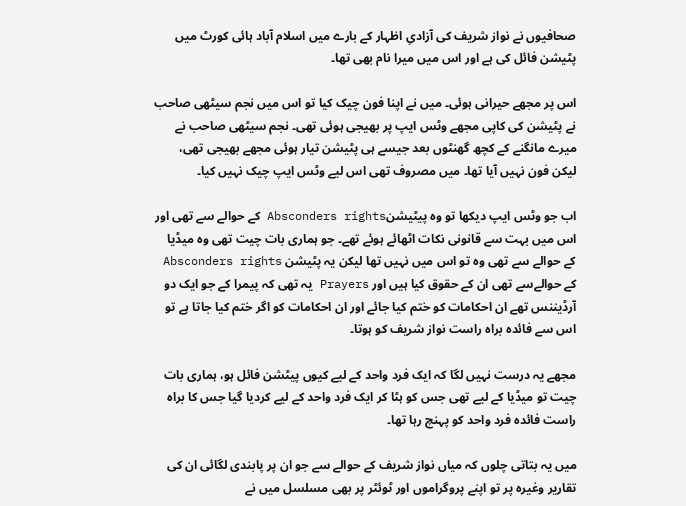صحافیوں نے نواز شریف کی آزادیِ اظہار کے بارے میں اسلام آباد ہائی کورٹ میں پٹیشن فائل کی ہے اور اس میں میرا نام بھی تھا۔

اس پر مجھے حیرانی ہوئی۔ میں نے اپنا فون چیک کیا تو اس میں نجم سیٹھی صاحب نے پٹیشن کی کاپی مجھے وٹس ایپ پر بھیجی ہوئی تھی۔ نجم سیٹھی صاحب نے میرے مانگنے کے کچھ گھنٹوں بعد جیسے ہی پٹیشن تیار ہوئی مجھے بھیجی تھی، لیکن فون نہیں آیا تھا۔ میں مصروف تھی اس لیے وٹس ایپ چیک نہیں کیا۔

اب جو وٹس ایپ دیکھا تو وہ پیٹیشنAbsconders rights کے حوالے سے تھی اور اس میں بہت سے قانونی نکات اٹھائے ہوئے تھے۔ جو ہماری بات چیت تھی وہ میڈیا کے حوالے سے تھی وہ تو اس میں نہیں تھا لیکن یہ پٹیشن Absconders rights کے حوالےسے تھی ان کے حقوق کیا ہیں اور Prayers یہ تھی کہ پیمرا کے جو ایک دو آرڈیننس تھے ان احکامات کو ختم کیا جائے اور ان احکامات کو اگر ختم کیا جاتا ہے تو اس سے فائدہ براہ راست نواز شریف کو ہوتا۔

مجھے یہ درست نہیں لگا کہ ایک فرد واحد کے لیے کیوں پیٹشن فائل ہو، ہماری بات چیت تو میڈیا کے لیے تھی جس کو ہٹا کر ایک فرد واحد کے لیے کردیا گیا جس کا براہ راست فائدہ فرد واحد کو پہنچ رہا تھا۔

میں یہ بتاتی چلوں کہ میاں نواز شریف کے حوالے سے جو ان پر پابندی لگائی ان کی تقاریر وغیرہ پر تو اپنے پروگراموں اور ٹوئٹر پر بھی مسلسل میں نے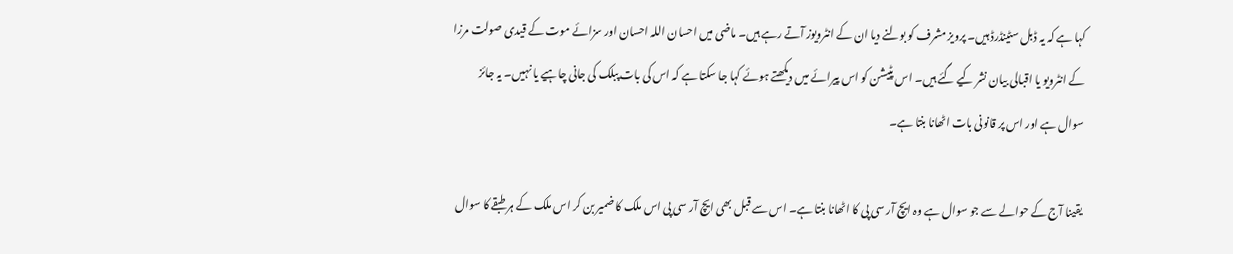کہا ہے کہ یہ ڈبل سٹینڈرڈ ہیں۔ پرویز مشرف کو بولنے دیا ان کے انٹرویوز آتے رہے ہیں۔ ماضی میں احسان اللہ احسان اور سزائے موت کے قیدی صولت مرزا کے انٹرویو یا اقبالی بیان نشر کیے گئے ہیں۔ اس پٹیشن کو اس پیرائے میں دیکھتے ہوئے کہا جا سکتا ہے کہ اس کی بات پبلک کی جانی چاہیے یا نہیں۔ یہ جائز سوال ہے اور اس پر قانونی بات اٹھانا بنتا ہے۔

یقینا آج کے حوالے سے جو سوال ہے وہ ایچ آر سی پی کا اٹھانا بنتا ہے۔ اس سے قبل بھی ایچ آر سی پی اس ملک کا ضمیر بن کر اس ملک کے ہر طبقے کا سوال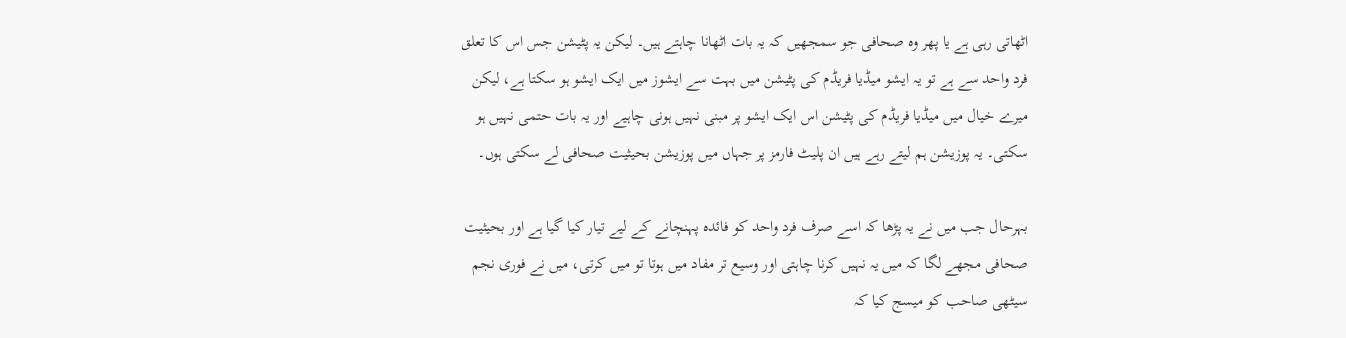اٹھاتی رہی ہے یا پھر وہ صحافی جو سمجھیں کہ یہ بات اٹھانا چاہتے ہیں۔ لیکن یہ پٹیشن جس اس کا تعلق فرد واحد سے ہے تو یہ ایشو میڈیا فریڈم کی پٹیشن میں بہت سے ایشوز میں ایک ایشو ہو سکتا ہے، لیکن میرے خیال میں میڈیا فریڈم کی پٹیشن اس ایک ایشو پر مبنی نہیں ہونی چاہیے اور یہ بات حتمی نہیں ہو سکتی۔ یہ پوزیشن ہم لیتے رہے ہیں ان پلیٹ فارمز پر جہاں میں پوزیشن بحیثیت صحافی لے سکتی ہوں۔

بہرحال جب میں نے یہ پڑھا کہ اسے صرف فرد واحد کو فائدہ پہنچانے کے لیے تیار کیا گیا ہے اور بحیثیت صحافی مجھے لگا کہ میں یہ نہیں کرنا چاہتی اور وسیع تر مفاد میں ہوتا تو میں کرتی، میں نے فوری نجم سیٹھی صاحب کو میسج کیا کہ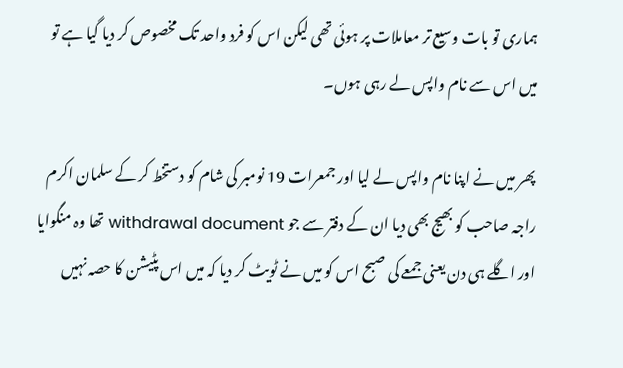ہماری تو بات وسیع تر معاملات پر ہوئی تھی لیکن اس کو فرد واحد تک مخصوص کر دیا گیا ہے تو میں اس سے نام واپس لے رہی ہوں۔

پھر میں نے اپنا نام واپس لے لیا اور جمعرات 19 نومبر کی شام کو دستخط کر کے سلمان اکرم راجہ صاحب کو بھیج بھی دیا ان کے دفتر سے جو withdrawal document تھا وہ منگوایا اور اگلے ہی دن یعنی جمعے کی صبح اس کو میں نے ٹویٹ کر دیا کہ میں اس پٹیشن کا حصہ نہیں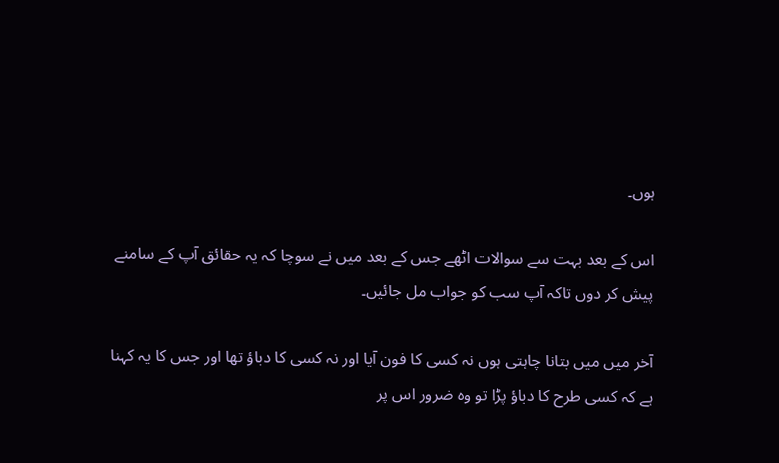ہوں۔

اس کے بعد بہت سے سوالات اٹھے جس کے بعد میں نے سوچا کہ یہ حقائق آپ کے سامنے پیش کر دوں تاکہ آپ سب کو جواب مل جائیں۔

آخر میں میں بتانا چاہتی ہوں نہ کسی کا فون آیا اور نہ کسی کا دباؤ تھا اور جس کا یہ کہنا ہے کہ کسی طرح کا دباؤ پڑا تو وہ ضرور اس پر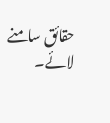حقائق سامنے لائے۔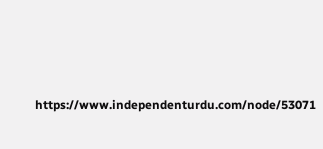https://www.independenturdu.com/node/53071